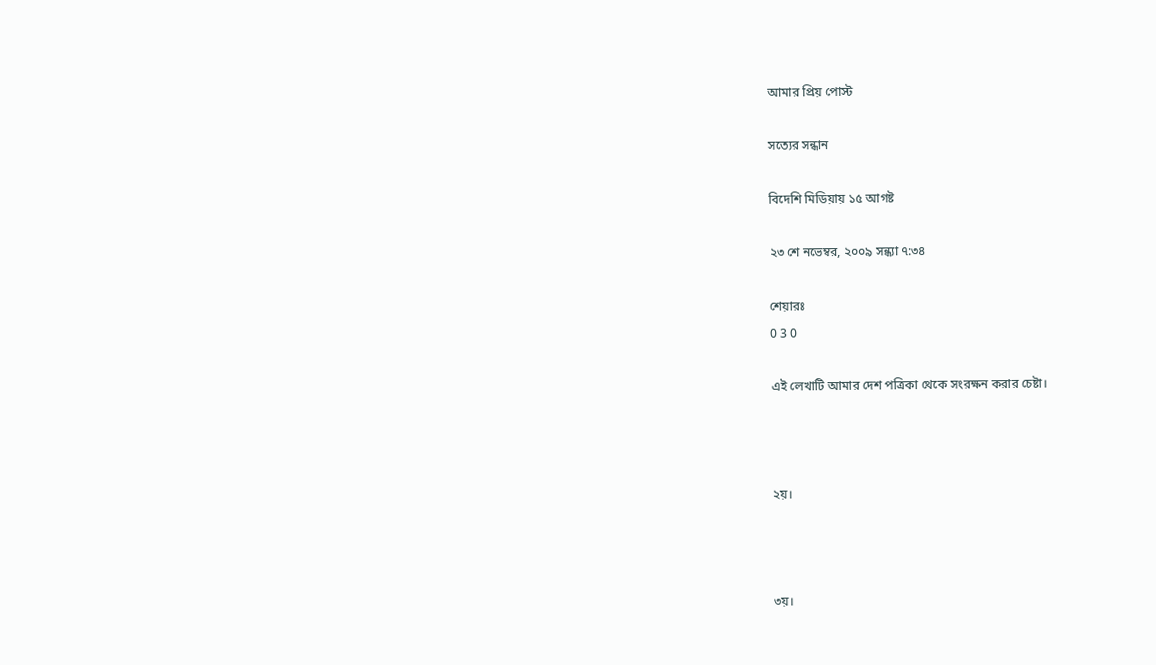আমার প্রিয় পোস্ট

সত্যের সন্ধান

বিদেশি মিডিয়ায় ১৫ আগষ্ট

২৩ শে নভেম্বর, ২০০৯ সন্ধ্যা ৭:৩৪

শেয়ারঃ
0 3 0

এই লেখাটি আমার দেশ পত্রিকা থেকে সংরক্ষন করার চেষ্টা।



২য়।



৩য়।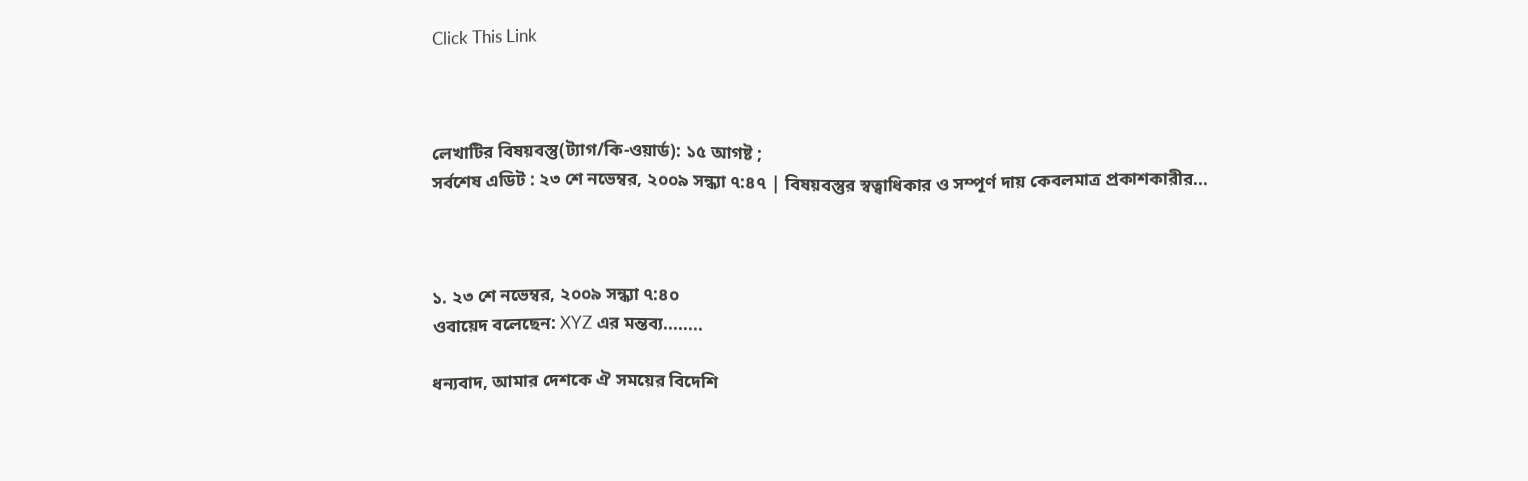Click This Link



লেখাটির বিষয়বস্তু(ট্যাগ/কি-ওয়ার্ড): ১৫ আগষ্ট ;
সর্বশেষ এডিট : ২৩ শে নভেম্বর, ২০০৯ সন্ধ্যা ৭:৪৭ | বিষয়বস্তুর স্বত্বাধিকার ও সম্পূর্ণ দায় কেবলমাত্র প্রকাশকারীর...



১. ২৩ শে নভেম্বর, ২০০৯ সন্ধ্যা ৭:৪০
ওবায়েদ বলেছেন: XYZ এর মন্তব্য........

ধন্যবাদ, আমার দেশকে ঐ সময়ের বিদেশি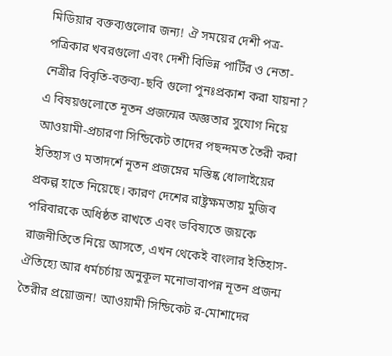মিডিয়ার বক্তব্যগুলোর জন্য! ঐ সময়ের দেশী পত্র-পত্রিকার খবরগুলো এবং দেশী বিভিন্ন পার্টির ও নেতা-নেত্রীর বিবৃতি-বক্তব্য-ছবি গুলো পুনঃপ্রকাশ করা যায়না? এ বিষয়গুলোতে নূতন প্রজন্মের অজ্ঞতার সুযোগ নিয়ে আওয়ামী-প্রচারণা সিন্ডিকেট তাদের পছন্দমত তৈরী করা ইতিহাস ও মতাদর্শে নূতন প্রজম্নের মস্তিষ্ক ধোলাইয়ের প্রকল্প হাতে নিয়েছে। কারণ দেশের রাষ্ট্রক্ষমতায় মুজিব পরিবারকে অধিষ্ঠত রাখতে এবং ভবিষ্যতে জয়কে রাজনীতিতে নিয়ে আসতে, এখন থেকেই বাংলার ইতিহাস-ঐতিহ্যে আর ধর্মচর্চায় অনুকূল মনোভাবাপন্ন নূতন প্রজন্ম তৈরীর প্রয়োজন! আওয়ামী সিন্ডিকেট র-মোশাদের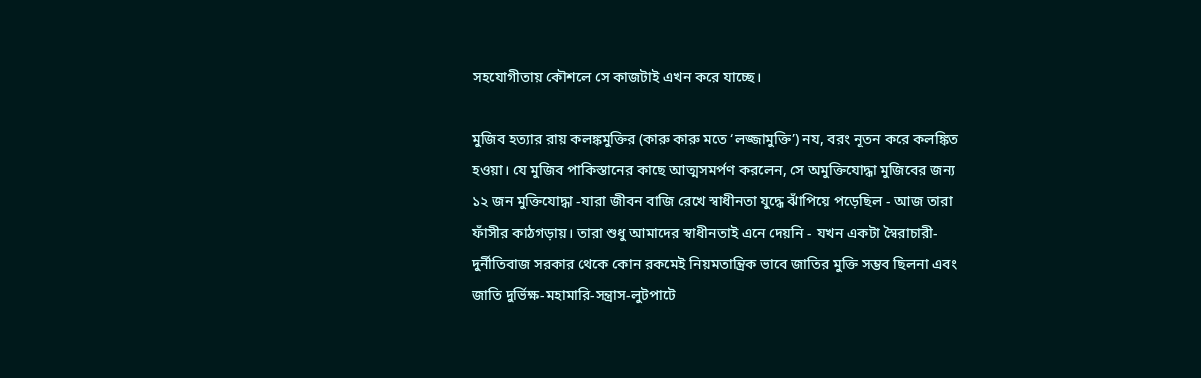সহযোগীতায় কৌশলে সে কাজটাই এখন করে যাচ্ছে।

মুজিব হত্যার রায় কলঙ্কমুক্তির (কারু কারু মতে ‘লজ্জামুক্তি’) নয, বরং নূতন করে কলঙ্কিত হওয়া। যে মুজিব পাকিস্তানের কাছে আত্মসমর্পণ করলেন, সে অমুক্তিযোদ্ধা মুজিবের জন্য ১২ জন মুক্তিযোদ্ধা -যারা জীবন বাজি রেখে স্বাধীনতা যুদ্ধে ঝাঁপিয়ে পড়েছিল - আজ তারা ফাঁসীর কাঠগড়ায়। তারা শুধু আমাদের স্বাধীনতাই এনে দেয়নি - যখন একটা স্বৈরাচারী-দুর্নীতিবাজ সরকার থেকে কোন রকমেই নিয়মতান্ত্রিক ভাবে জাতির মুক্তি সম্ভব ছিলনা এবং জাতি দুর্ভিক্ষ-মহামারি-সন্ত্রাস-লুটপাটে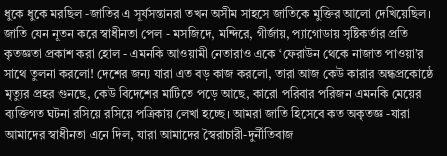ধুকে ধুকে মরছিল -জাতির এ সূর্যসন্তানরা তখন অসীম সাহসে জাতিকে মুক্তির আলো দেখিয়েছিল। জাতি যেন নূতন করে স্বাধীনতা পেল - মসজিদে, মন্দিরে, গীর্জায়, প্যাগোডায় সৃষ্টিকর্তার প্রতি কৃতজ্ঞতা প্রকাশ করা হোল - এমনকি আওয়ামী নেতারাও একে ‘ফেরাউন থেকে নাজাত পাওয়া’র সাথে তুলনা করলো! দেশের জন্য যারা এত বড় কাজ করলো, তারা আজ কেউ কারার অন্ধপ্রকোষ্ঠে মৃত্যুর প্রহর গুনছে, কেউ বিদেশের মাটিতে পড়ে আছে, কারো পরিবার পরিজন এমনকি মেয়ের ব্যক্তিগত ঘটনা রসিয়ে রসিয়ে পত্রিকায় লেখা হচ্ছে। আমরা জাতি হিসেবে কত অকৃতজ্ঞ -যারা আমাদের স্বাধীনতা এনে দিল, যারা আমাদের স্বৈরাচারী-দুর্নীতিবাজ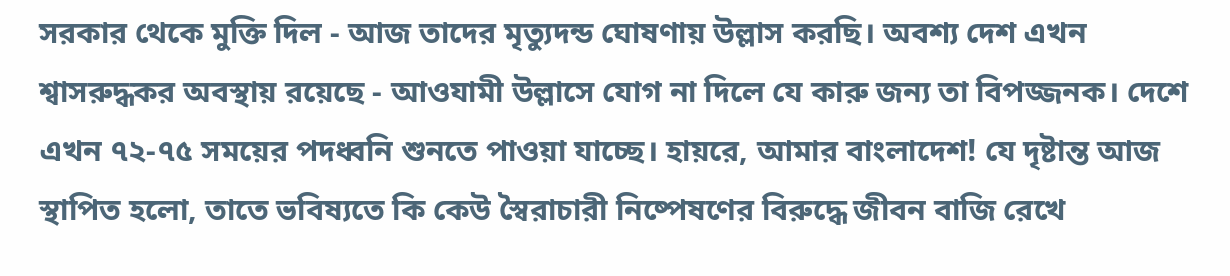সরকার থেকে মুক্তি দিল - আজ তাদের মৃত্যুদন্ড ঘোষণায় উল্লাস করছি। অবশ্য দেশ এখন শ্বাসরুদ্ধকর অবস্থায় রয়েছে - আওযামী উল্লাসে যোগ না দিলে যে কারু জন্য তা বিপজ্জনক। দেশে এখন ৭২-৭৫ সময়ের পদধ্বনি শুনতে পাওয়া যাচ্ছে। হায়রে, আমার বাংলাদেশ! যে দৃষ্টান্ত আজ স্থাপিত হলো, তাতে ভবিষ্যতে কি কেউ স্বৈরাচারী নিষ্পেষণের বিরুদ্ধে জীবন বাজি রেখে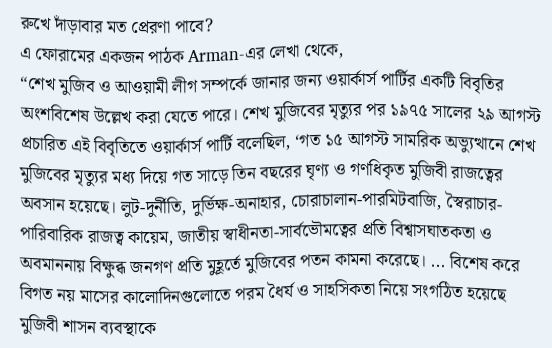রুখে দাঁড়াবার মত প্রেরণা পাবে?
এ ফোরামের একজন পাঠক Arman-এর লেখা থেকে,
“শেখ মুজিব ও আওয়ামী লীগ সম্পর্কে জানার জন্য ওয়ার্কার্স পার্টির একটি বিবৃতির অংশবিশেষ উল্লেখ করা যেতে পারে। শেখ মুজিবের মৃত্যুর পর ১৯৭৫ সালের ২৯ আগস্ট প্রচারিত এই বিবৃতিতে ওয়ার্কার্স পার্টি বলেছিল, ‘গত ১৫ আগস্ট সামরিক অভ্যুত্থানে শেখ মুজিবের মৃত্যুর মধ্য দিয়ে গত সাড়ে তিন বছরের ঘৃণ্য ও গণধিকৃত মুজিবী রাজত্বের অবসান হয়েছে। লুট-দুর্নীতি, দুর্ভিক্ষ-অনাহার, চোরাচালান-পারমিটবাজি, স্বৈরাচার-পারিবারিক রাজত্ব কায়েম, জাতীয় স্বাধীনতা-সার্বভৌমত্বের প্রতি বিশ্বাসঘাতকতা ও অবমাননায় বিক্ষুব্ধ জনগণ প্রতি মুহূর্তে মুজিবের পতন কামনা করেছে। ... বিশেষ করে বিগত নয় মাসের কালোদিনগুলোতে পরম ধৈর্য ও সাহসিকতা নিয়ে সংগঠিত হয়েছে মুজিবী শাসন ব্যবস্থাকে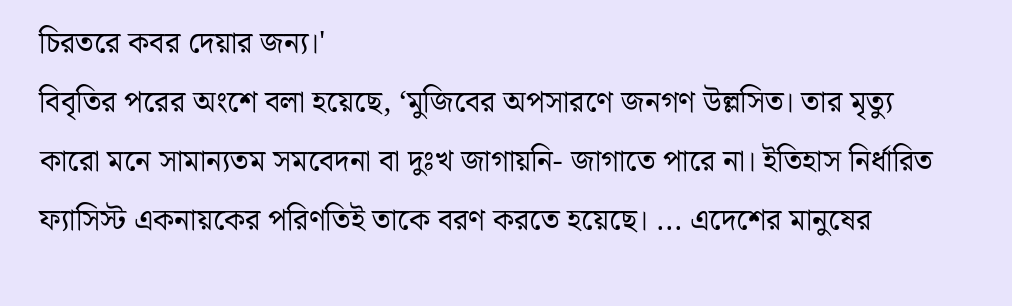চিরতরে কবর দেয়ার জন্য।'
বিবৃতির পরের অংশে বলা হয়েছে, ‘মুজিবের অপসারণে জনগণ উল্লসিত। তার মৃত্যু কারো মনে সামান্যতম সমবেদনা বা দুঃখ জাগায়নি- জাগাতে পারে না। ইতিহাস নির্ধারিত ফ্যাসিস্ট একনায়কের পরিণতিই তাকে বরণ করতে হয়েছে। ... এদেশের মানুষের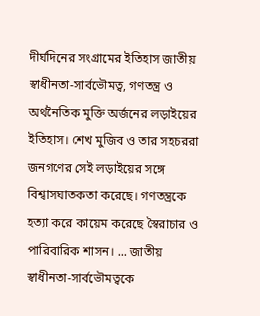দীর্ঘদিনের সংগ্রামের ইতিহাস জাতীয় স্বাধীনতা-সার্বভৌমত্ব, গণতন্ত্র ও অর্থনৈতিক মুক্তি অর্জনের লড়াইয়ের ইতিহাস। শেখ মুজিব ও তার সহচররা জনগণের সেই লড়াইয়ের সঙ্গে বিশ্বাসঘাতকতা করেছে। গণতন্ত্রকে হত্যা করে কায়েম করেছে স্বৈরাচার ও পারিবারিক শাসন। ... জাতীয় স্বাধীনতা-সার্বভৌমত্বকে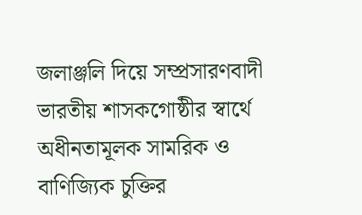জলাঞ্জলি দিয়ে সম্প্রসারণবাদী ভারতীয় শাসকগোষ্ঠীর স্বার্থে অধীনতামূলক সামরিক ও বাণিজ্যিক চুক্তির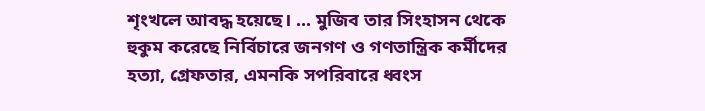শৃংখলে আবদ্ধ হয়েছে। ... মুজিব তার সিংহাসন থেকে হুকুম করেছে নির্বিচারে জনগণ ও গণতান্ত্রিক কর্মীদের হত্যা, গ্রেফতার, এমনকি সপরিবারে ধ্বংস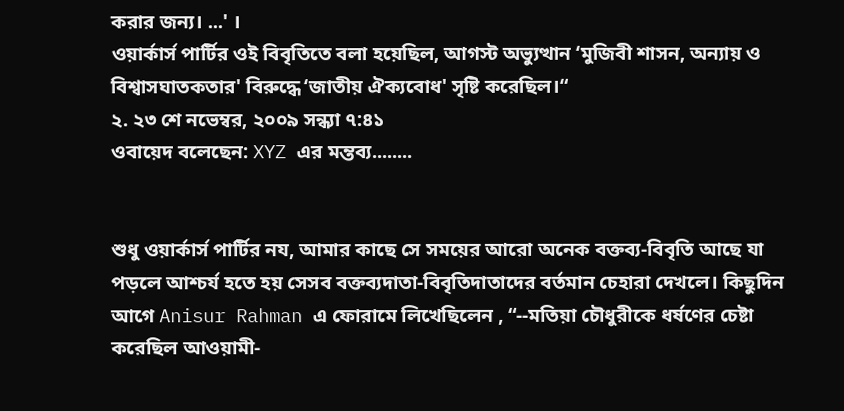করার জন্য। ...' ।
ওয়ার্কার্স পার্টির ওই বিবৃতিতে বলা হয়েছিল, আগস্ট অভ্যুত্থান ‘মুজিবী শাসন, অন্যায় ও বিশ্বাসঘাতকতার' বিরুদ্ধে ‘জাতীয় ঐক্যবোধ' সৃষ্টি করেছিল।“
২. ২৩ শে নভেম্বর, ২০০৯ সন্ধ্যা ৭:৪১
ওবায়েদ বলেছেন: XYZ এর মন্তব্য........


শুধু ওয়ার্কার্স পার্টির নয, আমার কাছে সে সময়ের আরো অনেক বক্তব্য-বিবৃতি আছে যা পড়লে আশ্চর্য হতে হয় সেসব বক্তব্যদাতা-বিবৃতিদাতাদের বর্তমান চেহারা দেখলে। কিছুদিন আগে Anisur Rahman এ ফোরামে লিখেছিলেন , “--মতিয়া চৌধুরীকে ধর্ষণের চেষ্টা করেছিল আওয়ামী-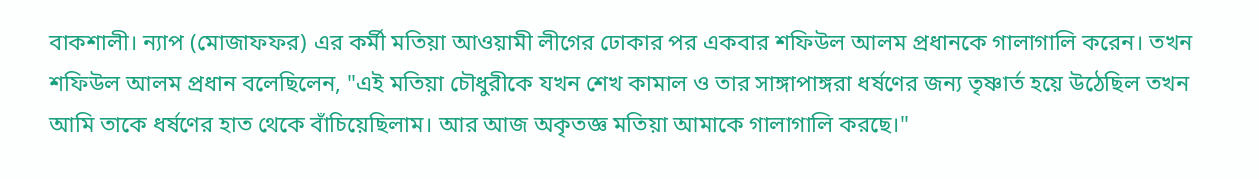বাকশালী। ন্যাপ (মোজাফফর) এর কর্মী মতিয়া আওয়ামী লীগের ঢোকার পর একবার শফিউল আলম প্রধানকে গালাগালি করেন। তখন শফিউল আলম প্রধান বলেছিলেন, "এই মতিয়া চৌধুরীকে যখন শেখ কামাল ও তার সাঙ্গাপাঙ্গরা ধর্ষণের জন্য তৃষ্ণার্ত হয়ে উঠেছিল তখন আমি তাকে ধর্ষণের হাত থেকে বাঁচিয়েছিলাম। আর আজ অকৃতজ্ঞ মতিয়া আমাকে গালাগালি করছে।"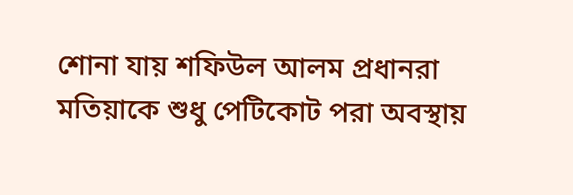শোনা যায় শফিউল আলম প্রধানরা মতিয়াকে শুধু পেটিকোট পরা অবস্থায়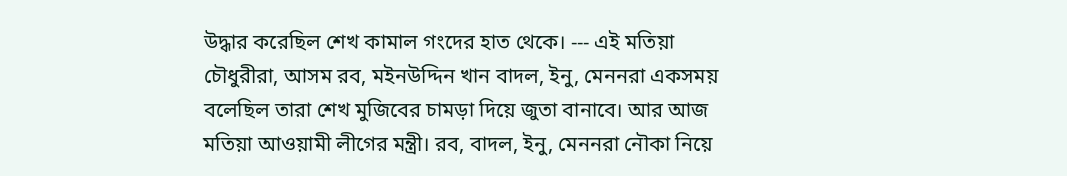উদ্ধার করেছিল শেখ কামাল গংদের হাত থেকে। --- এই মতিয়া চৌধুরীরা, আসম রব, মইনউদ্দিন খান বাদল, ইনু, মেননরা একসময় বলেছিল তারা শেখ মুজিবের চামড়া দিয়ে জুতা বানাবে। আর আজ মতিয়া আওয়ামী লীগের মন্ত্রী। রব, বাদল, ইনু, মেননরা নৌকা নিয়ে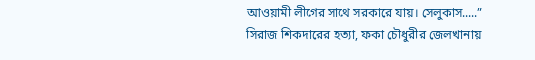আওয়ামী লীগের সাথে সরকারে যায়। সেলুকাস.....”
সিরাজ শিকদারের হত্যা, ফকা চৌধুরীর জেলখানায়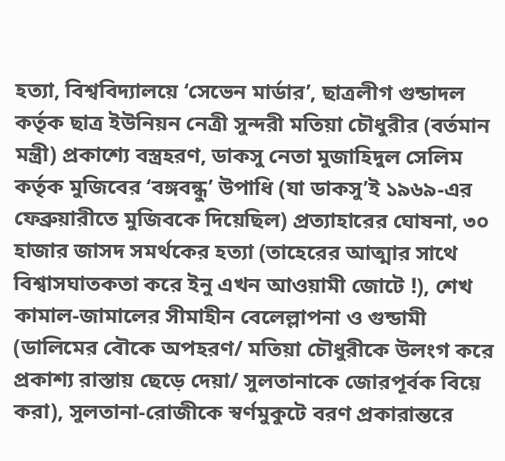হত্যা, বিশ্ববিদ্যালয়ে ‘সেভেন মার্ডার’, ছাত্রলীগ গুন্ডাদল কর্তৃক ছাত্র ইউনিয়ন নেত্রী সুন্দরী মতিয়া চৌধুরীর (বর্তমান মন্ত্রী) প্রকাশ্যে বস্ত্রহরণ, ডাকসু নেতা মুজাহিদুল সেলিম কর্তৃক মুজিবের ‘বঙ্গবন্ধু’ উপাধি (যা ডাকসু’ই ১৯৬৯-এর ফেব্রুয়ারীতে মুজিবকে দিয়েছিল) প্রত্যাহারের ঘোষনা, ৩০ হাজার জাসদ সমর্থকের হত্যা (তাহেরের আত্মার সাথে বিশ্বাসঘাতকতা করে ইনু এখন আওয়ামী জোটে !), শেখ কামাল-জামালের সীমাহীন বেলেল্লাপনা ও গুন্ডামী (ডালিমের বৌকে অপহরণ/ মতিয়া চৌধুরীকে উলংগ করে প্রকাশ্য রাস্তায় ছেড়ে দেয়া/ সুলতানাকে জোরপূর্বক বিয়ে করা), সুলতানা-রোজীকে স্বর্ণমুকুটে বরণ প্রকারান্তরে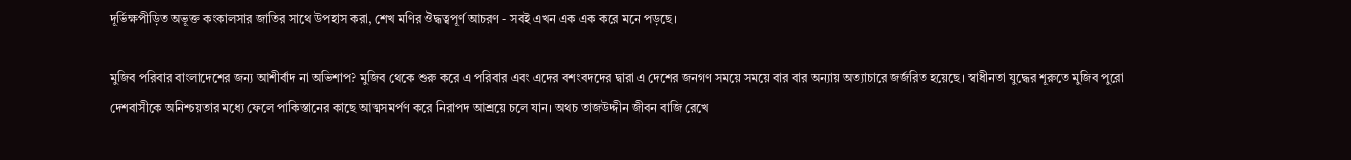দূর্ভিক্ষপীড়িত অভূক্ত কংকালসার জাতির সাথে উপহাস করা, শেখ মণির ঔদ্ধত্বপূর্ণ আচরণ - সবই এখন এক এক করে মনে পড়ছে।

মুজিব পরিবার বাংলাদেশের জন্য আশীর্বাদ না অভিশাপ? মুজিব থেকে শুরু করে এ পরিবার এবং এদের বশংবদদের দ্বারা এ দেশের জনগণ সময়ে সময়ে বার বার অন্যায় অত্যাচারে জর্জরিত হয়েছে। স্বাধীনতা যুদ্ধের শূরুতে মুজিব পুরো দেশবাসীকে অনিশ্চয়তার মধ্যে ফেলে পাকিস্তানের কাছে আত্মসমর্পণ করে নিরাপদ আশ্রয়ে চলে যান। অথচ তাজউদ্দীন জীবন বাজি রেখে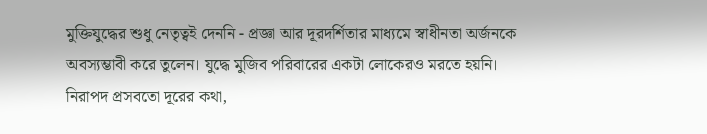মুক্তিযুদ্ধের শুধু নেতৃত্বই দেননি - প্রজ্ঞা আর দূরদর্শিতার মাধ্যমে স্বাধীনতা অর্জনকে অবস্যম্ভাবী করে তুলেন। যুদ্ধে মুজিব পরিবারের একটা লোকেরও মরতে হয়নি। নিরাপদ প্রসবতো দূরের কথা,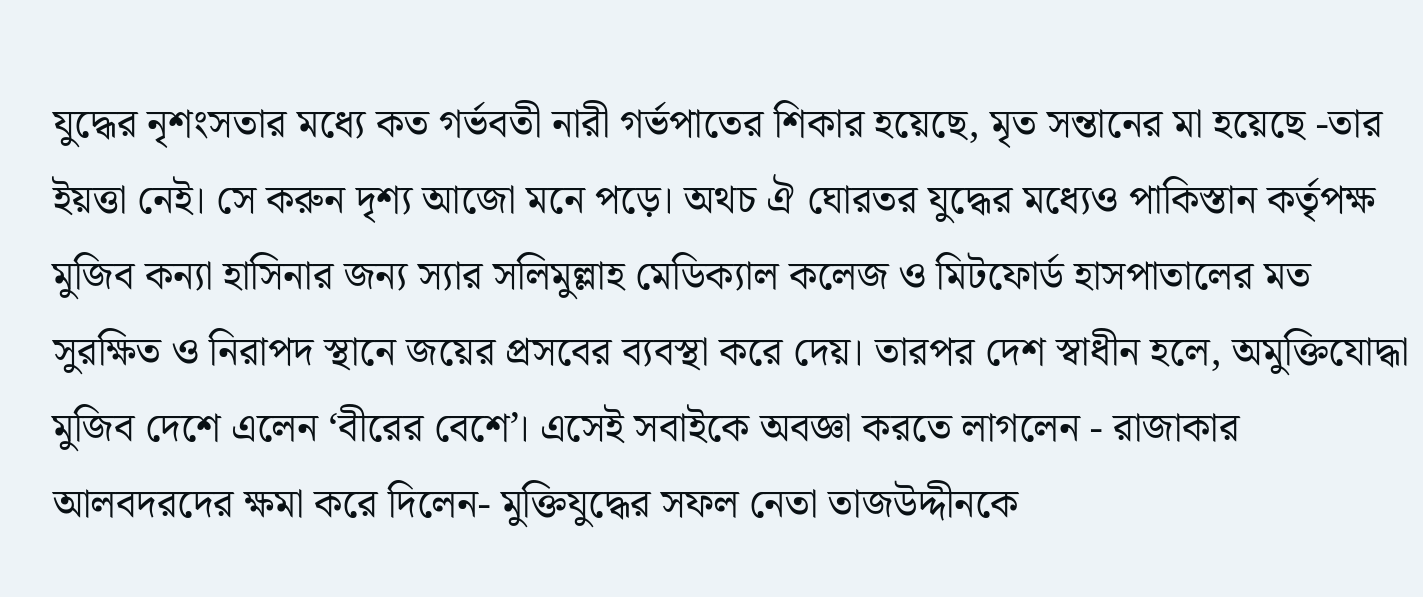যুদ্ধের নৃশংসতার মধ্যে কত গর্ভবতী নারী গর্ভপাতের শিকার হয়েছে, মৃত সন্তানের মা হয়েছে -তার ইয়ত্তা নেই। সে করুন দৃশ্য আজো মনে পড়ে। অথচ ঐ ঘোরতর যুদ্ধের মধ্যেও পাকিস্তান কর্তৃপক্ষ মুজিব কন্যা হাসিনার জন্য স্যার সলিমুল্লাহ মেডিক্যাল কলেজ ও মিটফোর্ড হাসপাতালের মত সুরক্ষিত ও নিরাপদ স্থানে জয়ের প্রসবের ব্যবস্থা করে দেয়। তারপর দেশ স্বাধীন হলে, অমুক্তিযোদ্ধা মুজিব দেশে এলেন ‘বীরের বেশে’। এসেই সবাইকে অবজ্ঞা করতে লাগলেন - রাজাকার আলবদরদের ক্ষমা করে দিলেন- মুক্তিযুদ্ধের সফল নেতা তাজউদ্দীনকে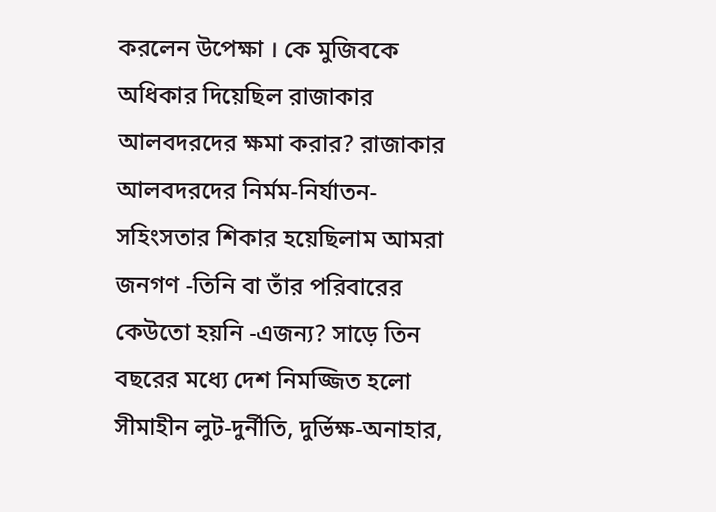করলেন উপেক্ষা । কে মুজিবকে অধিকার দিয়েছিল রাজাকার আলবদরদের ক্ষমা করার? রাজাকার আলবদরদের নির্মম-নির্যাতন-সহিংসতার শিকার হয়েছিলাম আমরা জনগণ -তিনি বা তাঁর পরিবারের কেউতো হয়নি -এজন্য? সাড়ে তিন বছরের মধ্যে দেশ নিমজ্জিত হলো সীমাহীন লুট-দুর্নীতি, দুর্ভিক্ষ-অনাহার,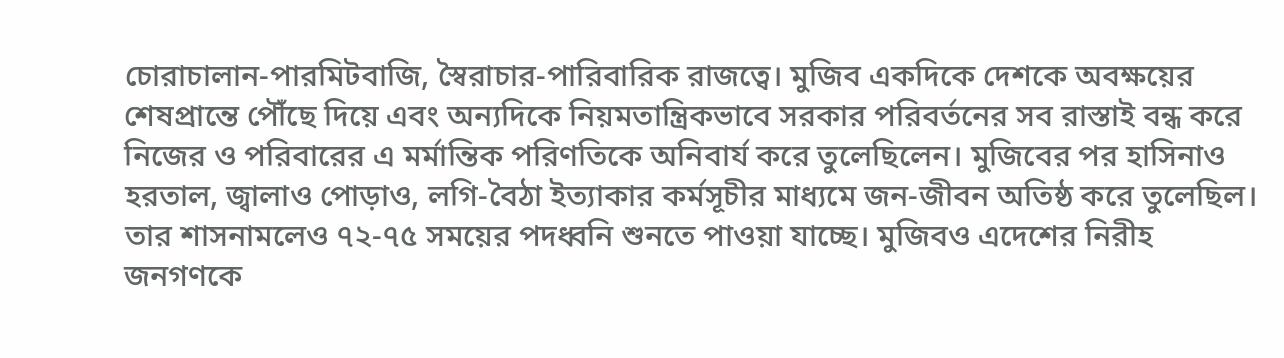চোরাচালান-পারমিটবাজি, স্বৈরাচার-পারিবারিক রাজত্বে। মুজিব একদিকে দেশকে অবক্ষয়ের শেষপ্রান্তে পৌঁছে দিয়ে এবং অন্যদিকে নিয়মতান্ত্রিকভাবে সরকার পরিবর্তনের সব রাস্তাই বন্ধ করে নিজের ও পরিবারের এ মর্মান্তিক পরিণতিকে অনিবার্য করে তুলেছিলেন। মুজিবের পর হাসিনাও হরতাল, জ্বালাও পোড়াও, লগি-বৈঠা ইত্যাকার কর্মসূচীর মাধ্যমে জন-জীবন অতিষ্ঠ করে তুলেছিল। তার শাসনামলেও ৭২-৭৫ সময়ের পদধ্বনি শুনতে পাওয়া যাচ্ছে। মুজিবও এদেশের নিরীহ জনগণকে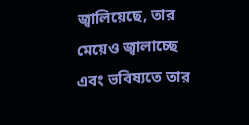জ্বালিয়েছে, তার মেয়েও জ্বালাচ্ছে এবং ভবিষ্যতে তার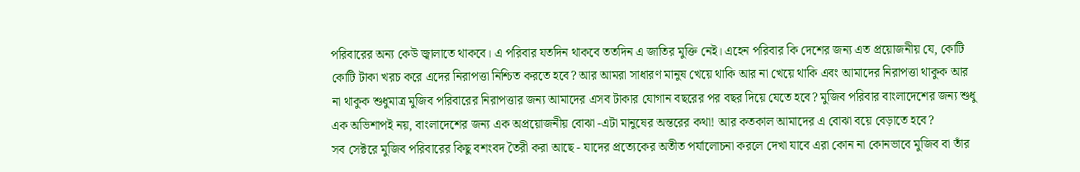পরিবারের অন্য কেউ জ্বালাতে থাকবে। এ পরিবার যতদিন থাকবে ততদিন এ জাতির মুক্তি নেই। এহেন পরিবার কি দেশের জন্য এত প্রয়োজনীয় যে, কোটি কোটি টাকা খরচ করে এদের নিরাপত্তা নিশ্চিত করতে হবে? আর আমরা সাধারণ মানুষ খেয়ে থাকি আর না খেয়ে থাকি এবং আমাদের নিরাপত্তা থাকুক আর না থাকুক শুধুমাত্র মুজিব পরিবারের নিরাপত্তার জন্য আমাদের এসব টাকার যোগান বছরের পর বছর দিয়ে যেতে হবে? মুজিব পরিবার বাংলাদেশের জন্য শুধু এক অভিশাপই নয়, বাংলাদেশের জন্য এক অপ্রয়োজনীয় বোঝা -এটা মানুষের অন্তরের কথা! আর কতকাল আমাদের এ বোঝা বয়ে বেড়াতে হবে?
সব সেক্টরে মুজিব পরিবারের কিছু বশংবদ তৈরী করা আছে - যাদের প্রত্যেকের অতীত পর্যালোচনা করলে দেখা যাবে এরা কোন না কোনভাবে মুজিব বা তাঁর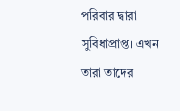পরিবার দ্বারা সুবিধাপ্রাপ্ত। এখন তারা তাদের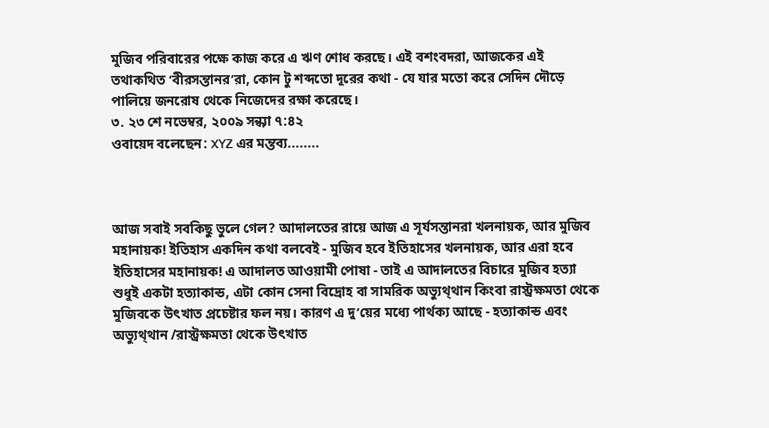মুজিব পরিবারের পক্ষে কাজ করে এ ঋণ শোধ করছে। এই বশংবদরা, আজকের এই তথাকথিত ‘বীরসন্তানর’রা, কোন টু শব্দতো দূরের কথা - যে যার মতো করে সেদিন দৌড়ে পালিয়ে জনরোষ থেকে নিজেদের রক্ষা করেছে।
৩. ২৩ শে নভেম্বর, ২০০৯ সন্ধ্যা ৭:৪২
ওবায়েদ বলেছেন: XYZ এর মন্তব্য........



আজ সবাই সবকিছু ভুলে গেল? আদালতের রায়ে আজ এ সূর্যসন্তানরা খলনায়ক, আর মুজিব মহানায়ক! ইতিহাস একদিন কথা বলবেই - মুজিব হবে ইতিহাসের খলনায়ক, আর এরা হবে ইতিহাসের মহানায়ক! এ আদালত আওয়ামী পোষা - তাই এ আদালতের বিচারে মুজিব হত্যা শুধুই একটা হত্যাকান্ড, এটা কোন সেনা বিদ্রোহ বা সামরিক অভ্যুথ্থান কিংবা রাস্ট্রক্ষমতা থেকে মুজিবকে উৎখাত প্রচেষ্টার ফল নয়। কারণ এ দু’য়ের মধ্যে পার্থক্য আছে - হত্যাকান্ড এবং অভ্যুথ্থান /রাস্ট্রক্ষমতা থেকে উৎখাত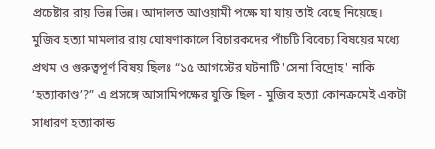প্রচেষ্টার রায় ভিন্ন ভিন্ন। আদালত আওয়ামী পক্ষে যা যায় তাই বেছে নিয়েছে। মুজিব হত্যা মামলার রায় ঘোষণাকালে বিচারকদের পাঁচটি বিবেচ্য বিষয়ের মধ্যে প্রথম ও গুরুত্বপূর্ণ বিষয় ছিলঃ “১৫ আগস্টের ঘটনাটি 'সেনা বিদ্রোহ' নাকি ‘হত্যাকাণ্ড’?” এ প্রসঙ্গে আসামিপক্ষের যুক্তি ছিল - মুজিব হত্যা কোনক্রমেই একটা সাধারণ হত্যাকান্ড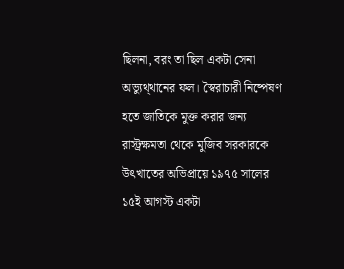ছিলনা, বরং তা ছিল একটা সেনা অভ্যুথ্থানের ফল। স্বৈরাচারী নিষ্পেষণ হতে জাতিকে মুক্ত করার জন্য রাস্ট্রক্ষমতা থেকে মুজিব সরকারকে উৎখাতের অভিপ্রায়ে ১৯৭৫ সালের ১৫ই আগস্ট একটা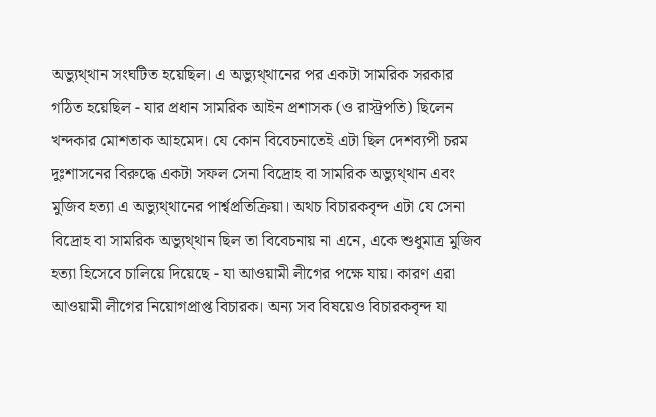অভ্যুথ্থান সংঘটিত হয়েছিল। এ অভ্যুথ্থানের পর একটা সামরিক সরকার গঠিত হয়েছিল - যার প্রধান সামরিক আইন প্রশাসক (ও রাস্ট্রপতি) ছিলেন খন্দকার মোশতাক আহমেদ। যে কোন বিবেচনাতেই এটা ছিল দেশব্যপী চরম দুঃশাসনের বিরুদ্ধে একটা সফল সেনা বিদ্রোহ বা সামরিক অভ্যুথ্থান এবং মুজিব হত্যা এ অভ্যুথ্থানের পার্শ্বপ্রতিক্রিয়া। অথচ বিচারকবৃন্দ এটা যে সেনা বিদ্রোহ বা সামরিক অভ্যুথ্থান ছিল তা বিবেচনায় না এনে, একে শুধুমাত্র মুজিব হত্যা হিসেবে চালিয়ে দিয়েছে - যা আওয়ামী লীগের পক্ষে যায়। কারণ এরা আওয়ামী লীগের নিয়োগপ্রাপ্ত বিচারক। অন্য সব বিষয়েও বিচারকবৃন্দ যা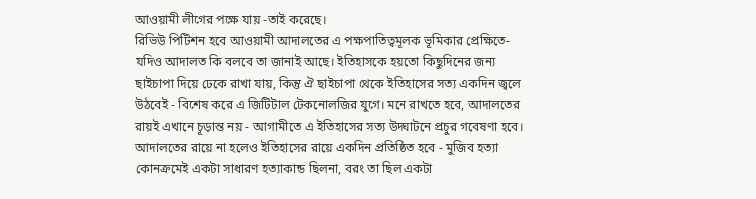আওয়ামী লীগের পক্ষে যায় -তাই করেছে।
রিভিউ পিটিশন হবে আওয়ামী আদালতের এ পক্ষপাতিত্বমূলক ভূমিকার প্রেক্ষিতে- যদিও আদালত কি বলবে তা জানাই আছে। ইতিহাসকে হয়তো কিছুদিনের জন্য ছাইচাপা দিয়ে ঢেকে রাখা যায়, কিন্তু ঐ ছাইচাপা থেকে ইতিহাসের সত্য একদিন জ্বলে উঠবেই - বিশেষ করে এ জিটিটাল টেকনোলজির যুগে। মনে রাখতে হবে, আদালতের রায়ই এখানে চূড়ান্ত নয় - আগামীতে এ ইতিহাসের সত্য উদ্ঘাটনে প্রচুর গবেষণা হবে। আদালতের রায়ে না হলেও ইতিহাসের রায়ে একদিন প্রতিষ্ঠিত হবে - মুজিব হত্যা কোনক্রমেই একটা সাধারণ হত্যাকান্ড ছিলনা, বরং তা ছিল একটা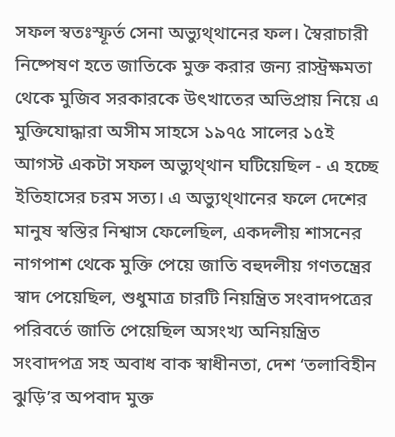সফল স্বতঃস্ফূর্ত সেনা অভ্যুথ্থানের ফল। স্বৈরাচারী নিষ্পেষণ হতে জাতিকে মুক্ত করার জন্য রাস্ট্রক্ষমতা থেকে মুজিব সরকারকে উৎখাতের অভিপ্রায় নিয়ে এ মুক্তিযোদ্ধারা অসীম সাহসে ১৯৭৫ সালের ১৫ই আগস্ট একটা সফল অভ্যুথ্থান ঘটিয়েছিল - এ হচ্ছে ইতিহাসের চরম সত্য। এ অভ্যুথ্থানের ফলে দেশের মানুষ স্বস্তির নিশ্বাস ফেলেছিল, একদলীয় শাসনের নাগপাশ থেকে মুক্তি পেয়ে জাতি বহুদলীয় গণতন্ত্রের স্বাদ পেয়েছিল, শুধুমাত্র চারটি নিয়ন্ত্রিত সংবাদপত্রের পরিবর্তে জাতি পেয়েছিল অসংখ্য অনিয়ন্ত্রিত সংবাদপত্র সহ অবাধ বাক স্বাধীনতা, দেশ ‘তলাবিহীন ঝুড়ি’র অপবাদ মুক্ত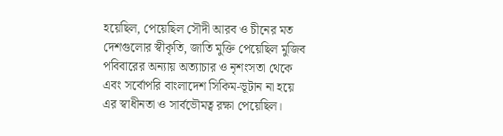হয়েছিল, পেয়েছিল সৌদী আরব ও চীনের মত দেশগুলোর স্বীকৃতি, জাতি মুক্তি পেয়েছিল মুজিব পবিবারের অন্যায় অত্যাচার ও নৃশংসতা থেকে এবং সর্বোপরি বাংলাদেশ সিকিম-ভূটান না হয়ে এর স্বাধীনতা ও সার্বভৌমত্ব রক্ষা পেয়েছিল।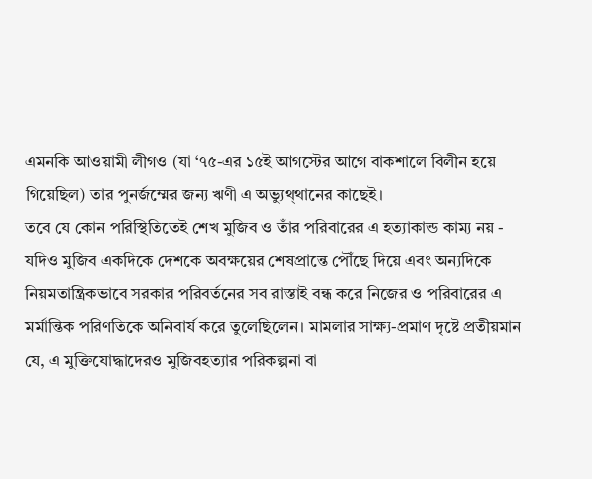এমনকি আওয়ামী লীগও (যা ‘৭৫-এর ১৫ই আগস্টের আগে বাকশালে বিলীন হয়ে গিয়েছিল) তার পুনর্জম্মের জন্য ঋণী এ অভ্যুথ্থানের কাছেই।
তবে যে কোন পরিস্থিতিতেই শেখ মুজিব ও তাঁর পরিবারের এ হত্যাকান্ড কাম্য নয় - যদিও মুজিব একদিকে দেশকে অবক্ষয়ের শেষপ্রান্তে পৌঁছে দিয়ে এবং অন্যদিকে নিয়মতান্ত্রিকভাবে সরকার পরিবর্তনের সব রাস্তাই বন্ধ করে নিজের ও পরিবারের এ মর্মান্তিক পরিণতিকে অনিবার্য করে তুলেছিলেন। মামলার সাক্ষ্য-প্রমাণ দৃষ্টে প্রতীয়মান যে, এ মুক্তিযোদ্ধাদেরও মুজিবহত্যার পরিকল্পনা বা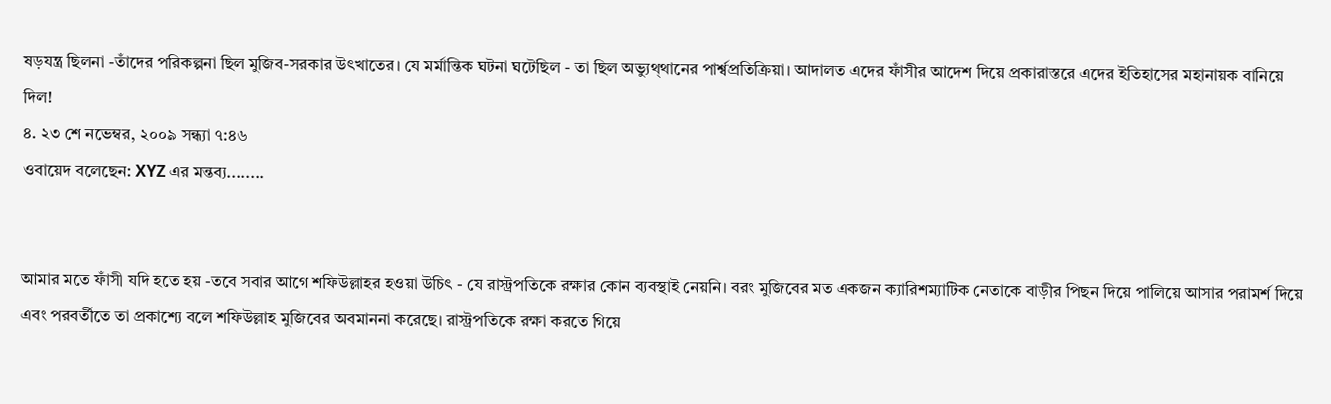ষড়যন্ত্র ছিলনা -তাঁদের পরিকল্পনা ছিল মুজিব-সরকার উৎখাতের। যে মর্মান্তিক ঘটনা ঘটেছিল - তা ছিল অভ্যুথ্থানের পার্শ্বপ্রতিক্রিয়া। আদালত এদের ফাঁসীর আদেশ দিয়ে প্রকারাস্তরে এদের ইতিহাসের মহানায়ক বানিয়ে দিল!
৪. ২৩ শে নভেম্বর, ২০০৯ সন্ধ্যা ৭:৪৬
ওবায়েদ বলেছেন: XYZ এর মন্তব্য........


আমার মতে ফাঁসী যদি হতে হয় -তবে সবার আগে শফিউল্লাহর হওয়া উচিৎ - যে রাস্ট্রপতিকে রক্ষার কোন ব্যবস্থাই নেয়নি। বরং মুজিবের মত একজন ক্যারিশম্যাটিক নেতাকে বাড়ীর পিছন দিয়ে পালিয়ে আসার পরামর্শ দিয়ে এবং পরবর্তীতে তা প্রকাশ্যে বলে শফিউল্লাহ মুজিবের অবমাননা করেছে। রাস্ট্রপতিকে রক্ষা করতে গিয়ে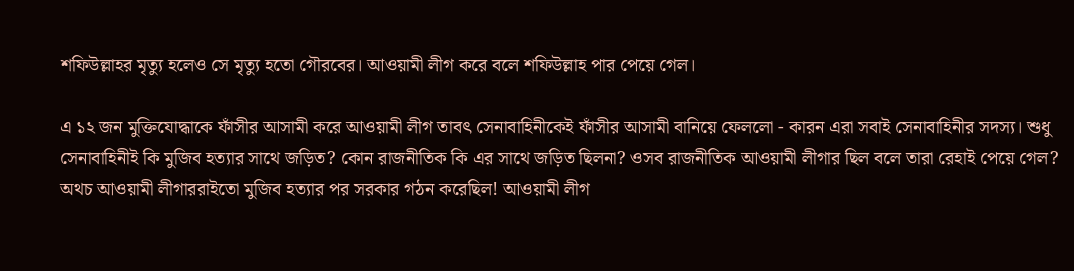শফিউল্লাহর মৃত্যু হলেও সে মৃত্যু হতো গৌরবের। আওয়ামী লীগ করে বলে শফিউল্লাহ পার পেয়ে গেল।

এ ১২ জন মুক্তিযোদ্ধাকে ফাঁসীর আসামী করে আওয়ামী লীগ তাবৎ সেনাবাহিনীকেই ফাঁসীর আসামী বানিয়ে ফেললো - কারন এরা সবাই সেনাবাহিনীর সদস্য। শুধু সেনাবাহিনীই কি মুজিব হত্যার সাথে জড়িত? কোন রাজনীতিক কি এর সাথে জড়িত ছিলনা? ওসব রাজনীতিক আওয়ামী লীগার ছিল বলে তারা রেহাই পেয়ে গেল? অথচ আওয়ামী লীগাররাইতো মুজিব হত্যার পর সরকার গঠন করেছিল! আওয়ামী লীগ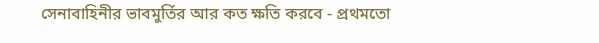সেনাবাহিনীর ভাবমুর্তির আর কত ক্ষতি করবে - প্রথমতো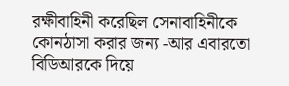রক্ষীবাহিনী করেছিল সেনাবাহিনীকে কোনঠাসা করার জন্য -আর এবারতো বিডিআরকে দিয়ে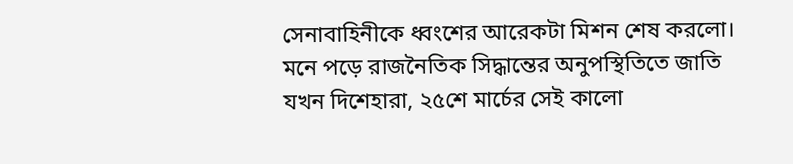সেনাবাহিনীকে ধ্বংশের আরেকটা মিশন শেষ করলো। মনে পড়ে রাজনৈতিক সিদ্ধান্তের অনুপস্থিতিতে জাতি যখন দিশেহারা, ২৫শে মার্চের সেই কালো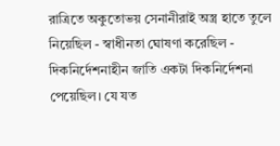রাত্রিতে অকুতোভয় সেনানীরাই অস্ত্র হাতে তুলে নিয়েছিল - স্বাধীনতা ঘোষণা করেছিল - দিকনির্দেশনাহীন জাতি একটা দিকনির্দেশনা পেয়েছিল। যে যত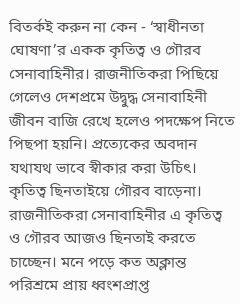বিতর্কই করুন না কেন - ‘স্বাধীনতা ঘোষণা’র একক কৃতিত্ব ও গৌরব সেনাবাহিনীর। রাজনীতিকরা পিছিয়ে গেলেও দেশপ্রমে উদ্বুদ্ধ সেনাবাহিনী জীবন বাজি রেখে হলেও পদক্ষেপ নিতে পিছপা হয়নি। প্রত্যেকের অবদান যথাযথ ভাবে স্বীকার করা উচিৎ। কৃতিত্ব ছিনতাইয়ে গৌরব বাড়েনা। রাজনীতিকরা সেনাবাহিনীর এ কৃতিত্ব ও গৌরব আজও ছিনতাই করতে চাচ্ছেন। মনে পড়ে কত অক্লান্ত পরিশ্রমে প্রায় ধ্বংশপ্রাপ্ত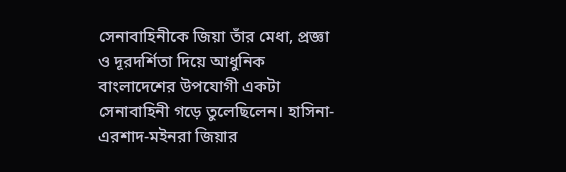সেনাবাহিনীকে জিয়া তাঁর মেধা, প্রজ্ঞা ও দূরদর্শিতা দিয়ে আধুনিক বাংলাদেশের উপযোগী একটা সেনাবাহিনী গড়ে তুলেছিলেন। হাসিনা-এরশাদ-মইনরা জিয়ার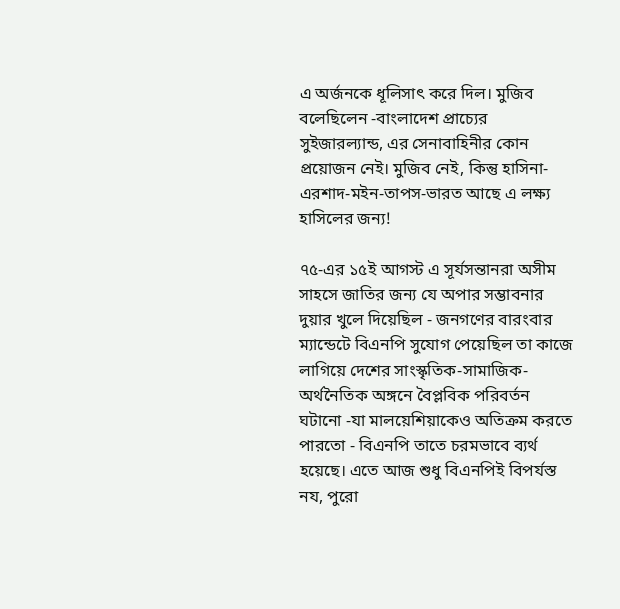এ অর্জনকে ধূলিসাৎ করে দিল। মুজিব বলেছিলেন -বাংলাদেশ প্রাচ্যের সুইজারল্যান্ড, এর সেনাবাহিনীর কোন প্রয়োজন নেই। মুজিব নেই, কিন্তু হাসিনা-এরশাদ-মইন-তাপস-ভারত আছে এ লক্ষ্য হাসিলের জন্য!

৭৫-এর ১৫ই আগস্ট এ সূর্যসন্তানরা অসীম সাহসে জাতির জন্য যে অপার সম্ভাবনার দুয়ার খুলে দিয়েছিল - জনগণের বারংবার ম্যান্ডেটে বিএনপি সুযোগ পেয়েছিল তা কাজে লাগিয়ে দেশের সাংস্কৃতিক-সামাজিক-অর্থনৈতিক অঙ্গনে বৈপ্লবিক পরিবর্তন ঘটানো -যা মালয়েশিয়াকেও অতিক্রম করতে পারতো - বিএনপি তাতে চরমভাবে ব্যর্থ হয়েছে। এতে আজ শুধু বিএনপিই বিপর্যস্ত নয, পুরো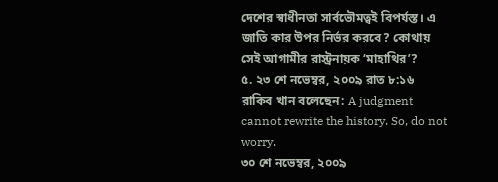দেশের স্বাধীনতা সার্বভৌমত্বই বিপর্যস্ত। এ জাতি কার উপর নির্ভর করবে? কোথায় সেই আগামীর রাস্ট্রনায়ক ‘মাহাথির’?
৫. ২৩ শে নভেম্বর, ২০০৯ রাত ৮:১৬
রাকিব খান বলেছেন: A judgment cannot rewrite the history. So, do not worry.
৩০ শে নভেম্বর, ২০০৯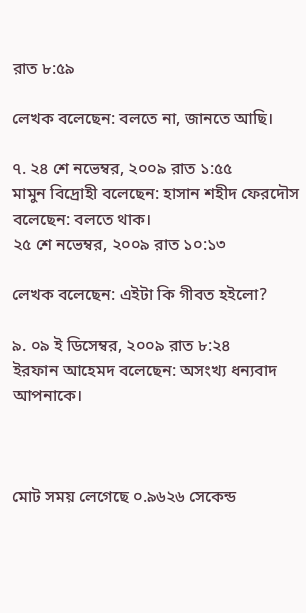রাত ৮:৫৯

লেখক বলেছেন: বলতে না, জানতে আছি।

৭. ২৪ শে নভেম্বর, ২০০৯ রাত ১:৫৫
মামুন বিদ্রোহী বলেছেন: হাসান শহীদ ফেরদৌস বলেছেন: বলতে থাক।
২৫ শে নভেম্বর, ২০০৯ রাত ১০:১৩

লেখক বলেছেন: এইটা কি গীবত হইলো?

৯. ০৯ ই ডিসেম্বর, ২০০৯ রাত ৮:২৪
ইরফান আহেমদ বলেছেন: অসংখ্য ধন্যবাদ আপনাকে।



মোট সময় লেগেছে ০.৯৬২৬ সেকেন্ড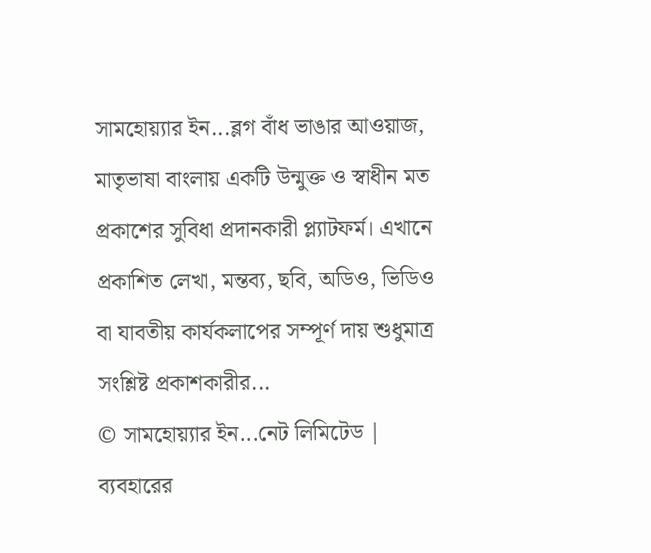সামহোয়‍্যার ইন...ব্লগ বাঁধ ভাঙার আওয়াজ, মাতৃভাষা বাংলায় একটি উন্মুক্ত ও স্বাধীন মত প্রকাশের সুবিধা প্রদানকারী প্ল্যাটফর্ম। এখানে প্রকাশিত লেখা, মন্তব‍্য, ছবি, অডিও, ভিডিও বা যাবতীয় কার্যকলাপের সম্পূর্ণ দায় শুধুমাত্র সংশ্লিষ্ট প্রকাশকারীর...
© সামহোয়্যার ইন...নেট লিমিটেড | ব্যবহারের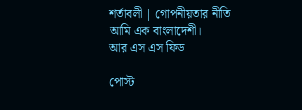শর্তাবলী | গোপনীয়তার নীতি
আমি এক বাংলাদেশী।
আর এস এস ফিড

পোস্ট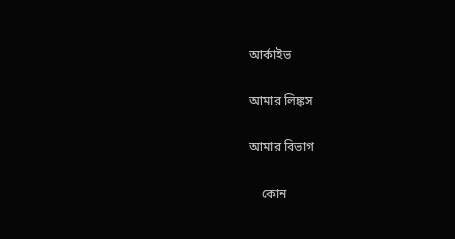আর্কাইভ

আমার লিঙ্কস

আমার বিভাগ

    কোন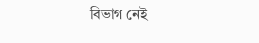বিভাগ নেই